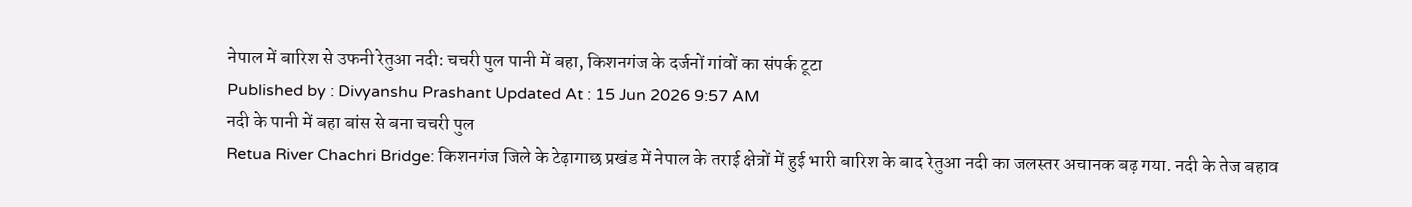नेपाल में बारिश से उफनी रेतुआ नदी: चचरी पुल पानी में बहा, किशनगंज के दर्जनों गांवों का संपर्क टूटा
Published by : Divyanshu Prashant Updated At : 15 Jun 2026 9:57 AM
नदी के पानी में बहा बांस से बना चचरी पुल
Retua River Chachri Bridge: किशनगंज जिले के टेढ़ागाछ प्रखंड में नेपाल के तराई क्षेत्रों में हुई भारी बारिश के बाद रेतुआ नदी का जलस्तर अचानक बढ़ गया. नदी के तेज बहाव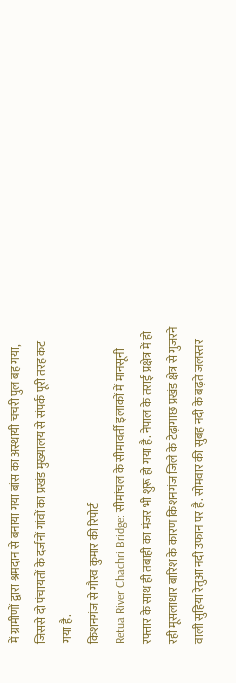में ग्रामीणों द्वारा श्रमदान से बनाया गया बांस का अस्थायी चचरी पुल बह गया, जिससे दो पंचायतों के दर्जनों गांवों का प्रखंड मुख्यालय से संपर्क पूरी तरह कट गया है.
किशनगंज से गौरव कुमार की रिपोर्ट
Retua River Chachri Bridge: सीमांचल के सीमावर्ती इलाकों में मानसूनी रफ्तार के साथ ही तबाही का मंजर भी शुरू हो गया है. नेपाल के तराई प्रक्षेत्र में हो रही मूसलाधार बारिश के कारण किशनगंज जिले के टेढ़ागाछ प्रखंड क्षेत्र से गुजरने वाली सुहिया रेतुआ नदी उफान पर है. सोमवार की सुबह नदी के बढ़ते जलस्तर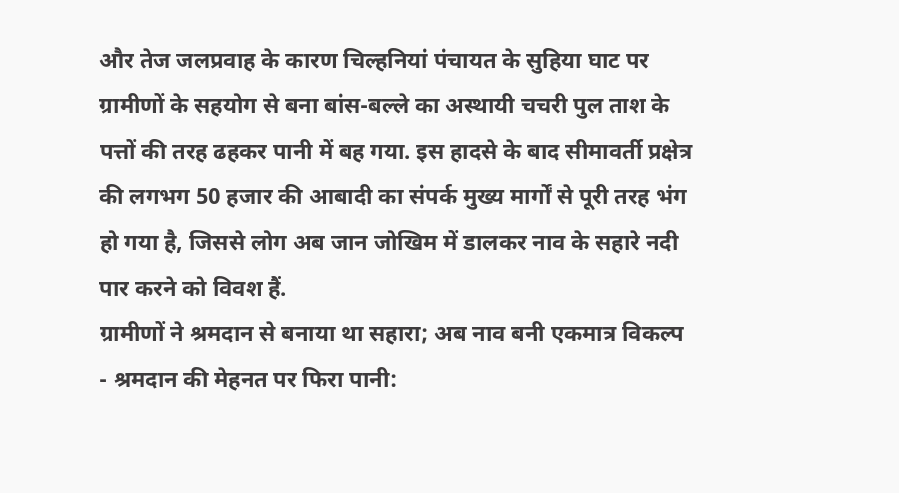और तेज जलप्रवाह के कारण चिल्हनियां पंचायत के सुहिया घाट पर ग्रामीणों के सहयोग से बना बांस-बल्ले का अस्थायी चचरी पुल ताश के पत्तों की तरह ढहकर पानी में बह गया. इस हादसे के बाद सीमावर्ती प्रक्षेत्र की लगभग 50 हजार की आबादी का संपर्क मुख्य मार्गों से पूरी तरह भंग हो गया है, जिससे लोग अब जान जोखिम में डालकर नाव के सहारे नदी पार करने को विवश हैं.
ग्रामीणों ने श्रमदान से बनाया था सहारा; अब नाव बनी एकमात्र विकल्प
- श्रमदान की मेहनत पर फिरा पानी: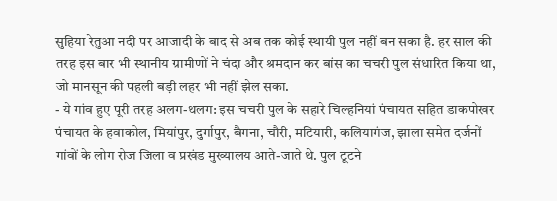सुहिया रेतुआ नदी पर आजादी के बाद से अब तक कोई स्थायी पुल नहीं बन सका है. हर साल की तरह इस बार भी स्थानीय ग्रामीणों ने चंदा और श्रमदान कर बांस का चचरी पुल संधारित किया था, जो मानसून की पहली बड़ी लहर भी नहीं झेल सका.
- ये गांव हुए पूरी तरह अलग-थलग: इस चचरी पुल के सहारे चिल्हनियां पंचायत सहित डाकपोखर पंचायत के हवाकोल, मियांपुर, दुर्गापुर, बैगना, चौरी, मटियारी, कलियागंज, झाला समेत दर्जनों गांवों के लोग रोज जिला व प्रखंड मुख्यालय आते-जाते थे. पुल टूटने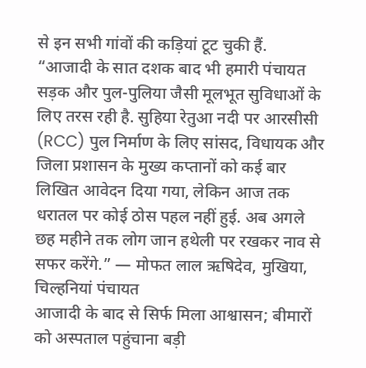से इन सभी गांवों की कड़ियां टूट चुकी हैं.
“आजादी के सात दशक बाद भी हमारी पंचायत सड़क और पुल-पुलिया जैसी मूलभूत सुविधाओं के लिए तरस रही है. सुहिया रेतुआ नदी पर आरसीसी (RCC) पुल निर्माण के लिए सांसद, विधायक और जिला प्रशासन के मुख्य कप्तानों को कई बार लिखित आवेदन दिया गया, लेकिन आज तक धरातल पर कोई ठोस पहल नहीं हुई. अब अगले छह महीने तक लोग जान हथेली पर रखकर नाव से सफर करेंगे.” — मोफत लाल ऋषिदेव, मुखिया, चिल्हनियां पंचायत
आजादी के बाद से सिर्फ मिला आश्वासन; बीमारों को अस्पताल पहुंचाना बड़ी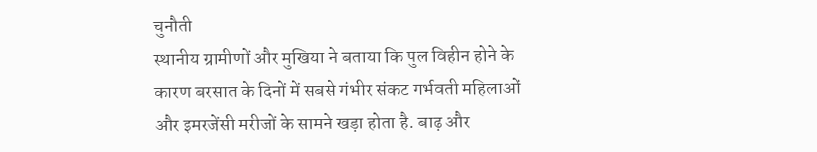चुनौती
स्थानीय ग्रामीणों और मुखिया ने बताया कि पुल विहीन होने के कारण बरसात के दिनों में सबसे गंभीर संकट गर्भवती महिलाओं और इमरजेंसी मरीजों के सामने खड़ा होता है. बाढ़ और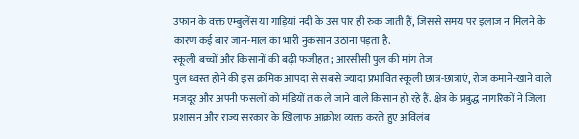उफान के वक्त एम्बुलेंस या गाड़ियां नदी के उस पार ही रुक जाती हैं, जिससे समय पर इलाज न मिलने के कारण कई बार जान-माल का भारी नुकसान उठाना पड़ता है.
स्कूली बच्चों और किसानों की बढ़ी फजीहत; आरसीसी पुल की मांग तेज
पुल ध्वस्त होने की इस क्रमिक आपदा से सबसे ज्यादा प्रभावित स्कूली छात्र-छात्राएं, रोज कमाने-खाने वाले मजदूर और अपनी फसलों को मंडियों तक ले जाने वाले किसान हो रहे हैं. क्षेत्र के प्रबुद्ध नागरिकों ने जिला प्रशासन और राज्य सरकार के खिलाफ आक्रोश व्यक्त करते हुए अविलंब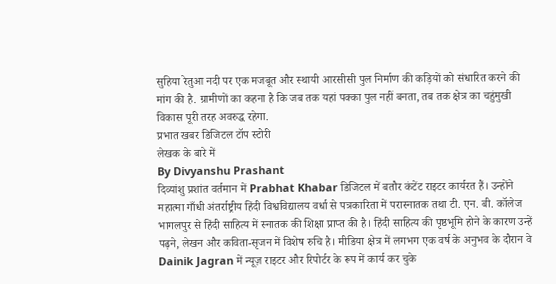सुहिया रेतुआ नदी पर एक मजबूत और स्थायी आरसीसी पुल निर्माण की कड़ियों को संधारित करने की मांग की है. ग्रामीणों का कहना है कि जब तक यहां पक्का पुल नहीं बनता, तब तक क्षेत्र का चहुंमुखी विकास पूरी तरह अवरुद्ध रहेगा.
प्रभात खबर डिजिटल टॉप स्टोरी
लेखक के बारे में
By Divyanshu Prashant
दिव्यांशु प्रशांत वर्तमान में Prabhat Khabar डिजिटल में बतौर कंटेंट राइटर कार्यरत हैं। उन्होंने महात्मा गाँधी अंतर्राष्ट्रीय हिंदी विश्वविद्यालय वर्धा से पत्रकारिता में परास्नातक तथा टी. एन. बी. कॉलेज भागलपुर से हिंदी साहित्य में स्नातक की शिक्षा प्राप्त की है। हिंदी साहित्य की पृष्ठभूमि होने के कारण उन्हें पढ़ने, लेखन और कविता-सृजन में विशेष रुचि है। मीडिया क्षेत्र में लगभग एक वर्ष के अनुभव के दौरान वे Dainik Jagran में न्यूज़ राइटर और रिपोर्टर के रूप में कार्य कर चुके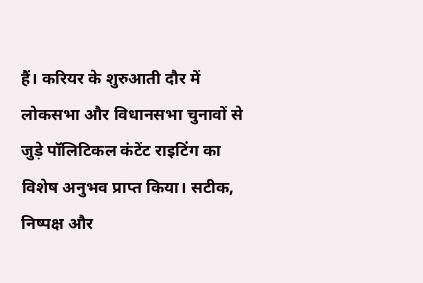हैं। करियर के शुरुआती दौर में लोकसभा और विधानसभा चुनावों से जुड़े पॉलिटिकल कंटेंट राइटिंग का विशेष अनुभव प्राप्त किया। सटीक, निष्पक्ष और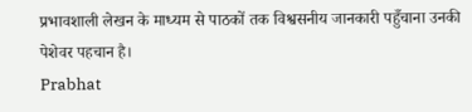प्रभावशाली लेखन के माध्यम से पाठकों तक विश्वसनीय जानकारी पहुँचाना उनकी पेशेवर पहचान है।
Prabhat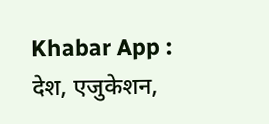Khabar App :
देश, एजुकेशन,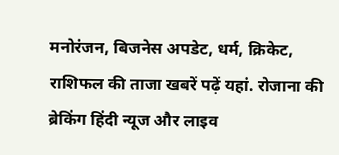मनोरंजन, बिजनेस अपडेट, धर्म, क्रिकेट, राशिफल की ताजा खबरें पढ़ें यहां. रोजाना की ब्रेकिंग हिंदी न्यूज और लाइव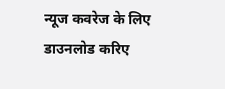न्यूज कवरेज के लिए डाउनलोड करिए